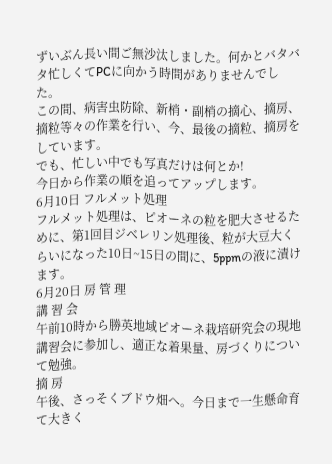ずいぶん長い間ご無沙汰しました。何かとバタバタ忙しくてPCに向かう時間がありませんでした。
この間、病害虫防除、新梢・副梢の摘心、摘房、摘粒等々の作業を行い、今、最後の摘粒、摘房をしています。
でも、忙しい中でも写真だけは何とか!
今日から作業の順を追ってアップします。
6月10日 フルメット処理
フルメット処理は、ピオーネの粒を肥大させるために、第1回目ジベレリン処理後、粒が大豆大くらいになった10日~15日の間に、5ppmの液に漬けます。
6月20日 房 管 理
講 習 会
午前10時から勝英地域ピオーネ栽培研究会の現地講習会に参加し、適正な着果量、房づくりについて勉強。
摘 房
午後、さっそくブドウ畑へ。今日まで一生懸命育て大きく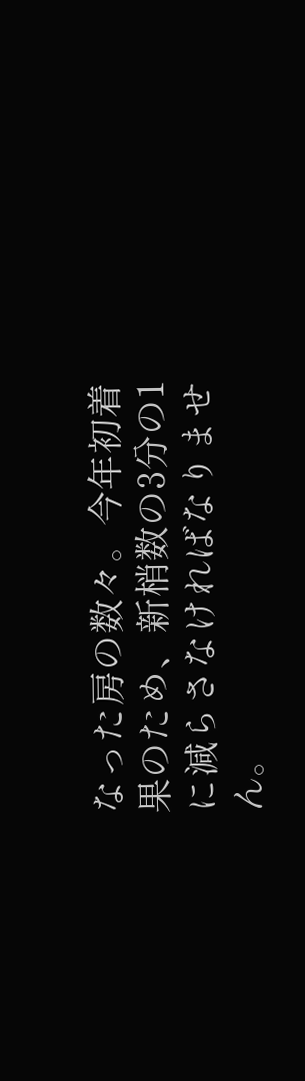なった房の数々。今年初着果のため、新梢数の3分の1に減らさなければなりません。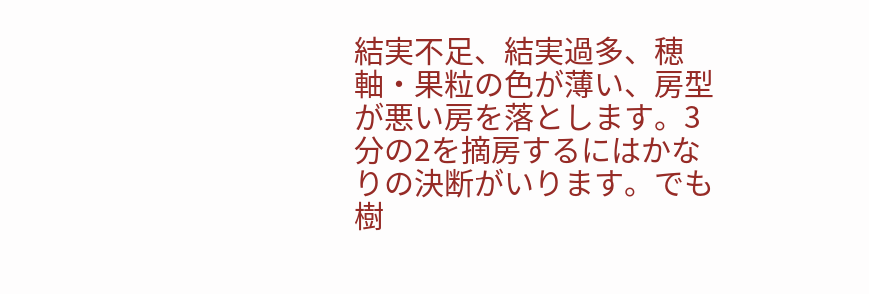結実不足、結実過多、穂軸・果粒の色が薄い、房型が悪い房を落とします。3分の2を摘房するにはかなりの決断がいります。でも樹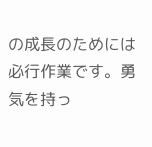の成長のためには必行作業です。勇気を持っ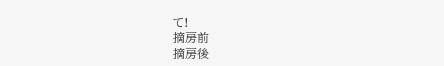て!
摘房前
摘房後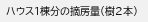ハウス1棟分の摘房量(樹2本)